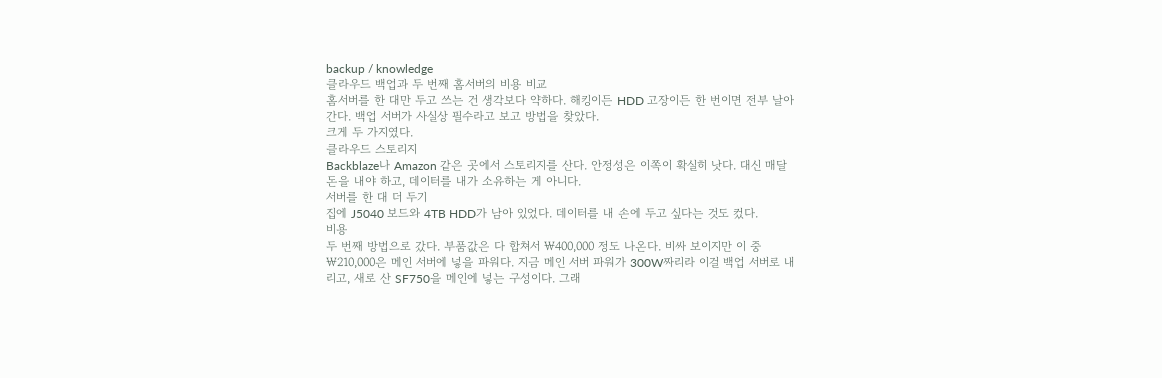backup / knowledge
클라우드 백업과 두 번째 홈서버의 비용 비교
홈서버를 한 대만 두고 쓰는 건 생각보다 약하다. 해킹이든 HDD 고장이든 한 번이면 전부 날아간다. 백업 서버가 사실상 필수라고 보고 방법을 찾았다.
크게 두 가지였다.
클라우드 스토리지
Backblaze나 Amazon 같은 곳에서 스토리지를 산다. 안정성은 이쪽이 확실히 낫다. 대신 매달 돈을 내야 하고, 데이터를 내가 소유하는 게 아니다.
서버를 한 대 더 두기
집에 J5040 보드와 4TB HDD가 남아 있었다. 데이터를 내 손에 두고 싶다는 것도 컸다.
비용
두 번째 방법으로 갔다. 부품값은 다 합쳐서 ₩400,000 정도 나온다. 비싸 보이지만 이 중 ₩210,000은 메인 서버에 넣을 파워다. 지금 메인 서버 파워가 300W짜리라 이걸 백업 서버로 내리고, 새로 산 SF750을 메인에 넣는 구성이다. 그래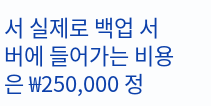서 실제로 백업 서버에 들어가는 비용은 ₩250,000 정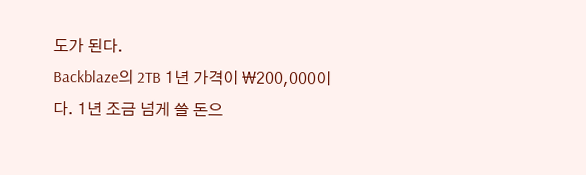도가 된다.
Backblaze의 2TB 1년 가격이 ₩200,000이다. 1년 조금 넘게 쓸 돈으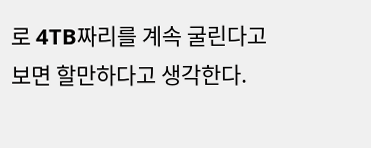로 4TB짜리를 계속 굴린다고 보면 할만하다고 생각한다.